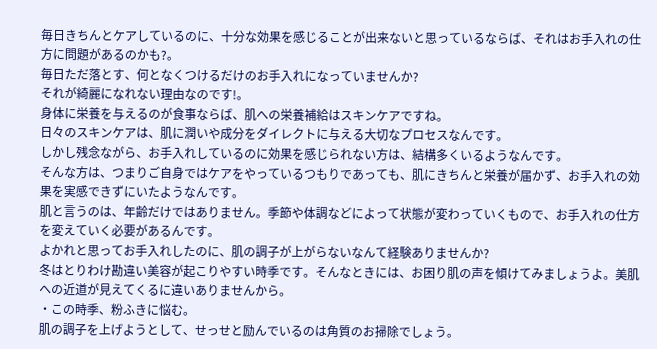毎日きちんとケアしているのに、十分な効果を感じることが出来ないと思っているならば、それはお手入れの仕方に問題があるのかも?。
毎日ただ落とす、何となくつけるだけのお手入れになっていませんか?
それが綺麗になれない理由なのです!。
身体に栄養を与えるのが食事ならば、肌への栄養補給はスキンケアですね。
日々のスキンケアは、肌に潤いや成分をダイレクトに与える大切なプロセスなんです。
しかし残念ながら、お手入れしているのに効果を感じられない方は、結構多くいるようなんです。
そんな方は、つまりご自身ではケアをやっているつもりであっても、肌にきちんと栄養が届かず、お手入れの効果を実感できずにいたようなんです。
肌と言うのは、年齢だけではありません。季節や体調などによって状態が変わっていくもので、お手入れの仕方を変えていく必要があるんです。
よかれと思ってお手入れしたのに、肌の調子が上がらないなんて経験ありませんか?
冬はとりわけ勘違い美容が起こりやすい時季です。そんなときには、お困り肌の声を傾けてみましょうよ。美肌への近道が見えてくるに違いありませんから。
・この時季、粉ふきに悩む。
肌の調子を上げようとして、せっせと励んでいるのは角質のお掃除でしょう。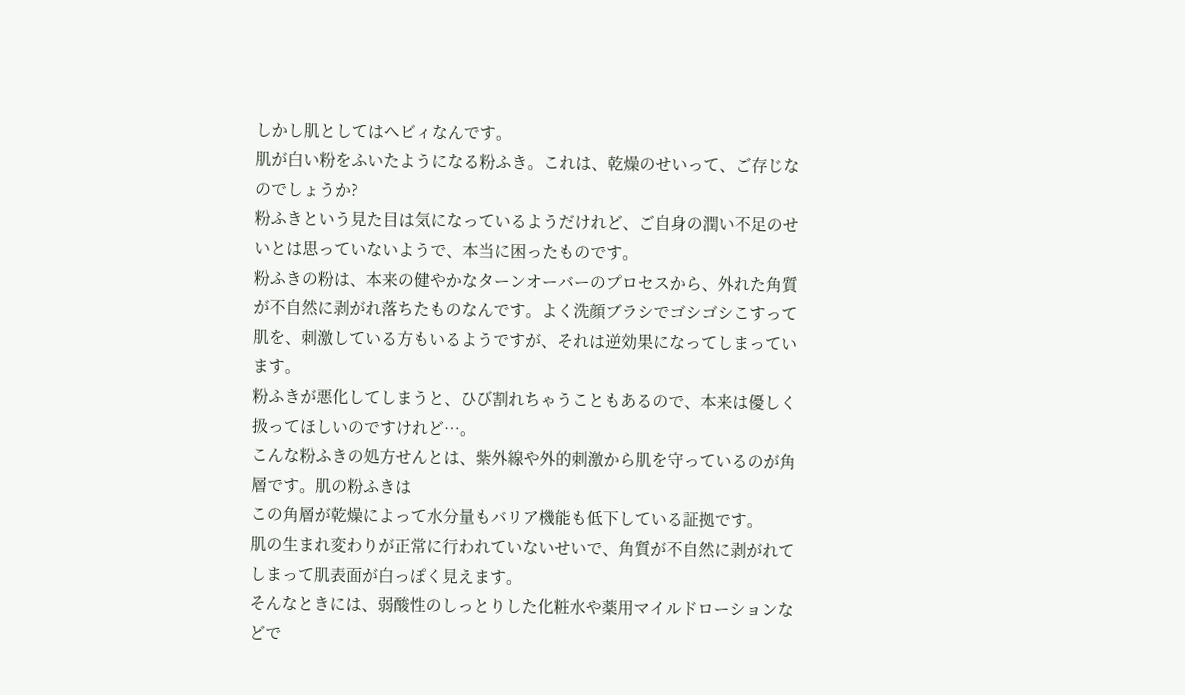しかし肌としてはヘビィなんです。
肌が白い粉をふいたようになる粉ふき。これは、乾燥のせいって、ご存じなのでしょうか?
粉ふきという見た目は気になっているようだけれど、ご自身の潤い不足のせいとは思っていないようで、本当に困ったものです。
粉ふきの粉は、本来の健やかなターンオーバーのプロセスから、外れた角質が不自然に剥がれ落ちたものなんです。よく洗顔ブラシでゴシゴシこすって肌を、刺激している方もいるようですが、それは逆効果になってしまっています。
粉ふきが悪化してしまうと、ひび割れちゃうこともあるので、本来は優しく扱ってほしいのですけれど…。
こんな粉ふきの処方せんとは、紫外線や外的刺激から肌を守っているのが角層です。肌の粉ふきは
この角層が乾燥によって水分量もバリア機能も低下している証拠です。
肌の生まれ変わりが正常に行われていないせいで、角質が不自然に剥がれてしまって肌表面が白っぽく見えます。
そんなときには、弱酸性のしっとりした化粧水や薬用マイルドローションなどで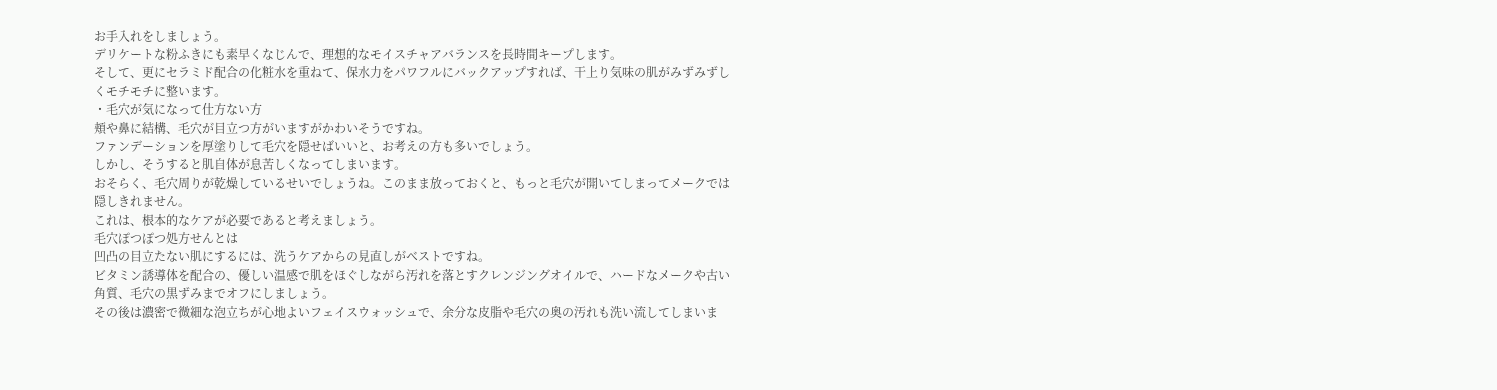お手入れをしましょう。
デリケートな粉ふきにも素早くなじんで、理想的なモイスチャアバランスを長時間キープします。
そして、更にセラミド配合の化粧水を重ねて、保水力をパワフルにバックアップすれば、干上り気味の肌がみずみずしくモチモチに整います。
・毛穴が気になって仕方ない方
頬や鼻に結構、毛穴が目立つ方がいますがかわいそうですね。
ファンデーションを厚塗りして毛穴を隠せばいいと、お考えの方も多いでしょう。
しかし、そうすると肌自体が息苦しくなってしまいます。
おそらく、毛穴周りが乾燥しているせいでしょうね。このまま放っておくと、もっと毛穴が開いてしまってメークでは隠しきれません。
これは、根本的なケアが必要であると考えましょう。
毛穴ぽつぽつ処方せんとは
凹凸の目立たない肌にするには、洗うケアからの見直しがベストですね。
ビタミン誘導体を配合の、優しい温感で肌をほぐしながら汚れを落とすクレンジングオイルで、ハードなメークや古い角質、毛穴の黒ずみまでオフにしましょう。
その後は濃密で微細な泡立ちが心地よいフェイスウォッシュで、余分な皮脂や毛穴の奥の汚れも洗い流してしまいま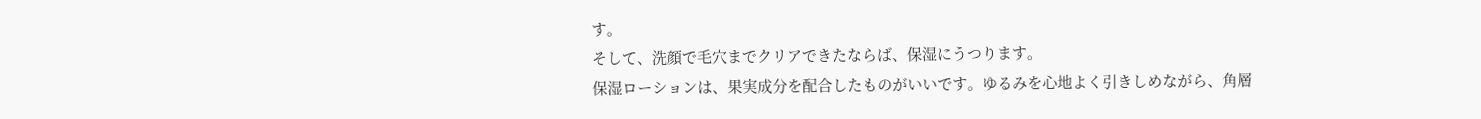す。
そして、洗顔で毛穴までクリアできたならば、保湿にうつります。
保湿ローションは、果実成分を配合したものがいいです。ゆるみを心地よく引きしめながら、角層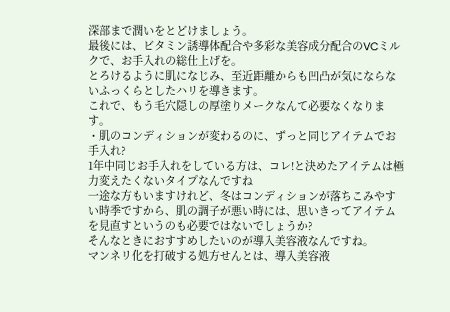深部まで潤いをとどけましょう。
最後には、ビタミン誘導体配合や多彩な美容成分配合のVCミルクで、お手入れの総仕上げを。
とろけるように肌になじみ、至近距離からも凹凸が気にならないふっくらとしたハリを導きます。
これで、もう毛穴隠しの厚塗りメークなんて必要なくなります。
・肌のコンディションが変わるのに、ずっと同じアイテムでお手入れ?
1年中同じお手入れをしている方は、コレ!と決めたアイテムは極力変えたくないタイプなんですね
一途な方もいますけれど、冬はコンディションが落ちこみやすい時季ですから、肌の調子が悪い時には、思いきってアイテムを見直すというのも必要ではないでしょうか?
そんなときにおすすめしたいのが導入美容液なんですね。
マンネリ化を打破する処方せんとは、導入美容液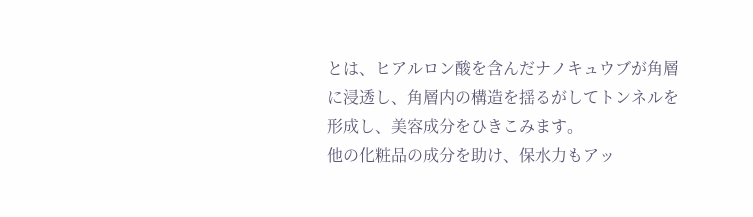とは、ヒアルロン酸を含んだナノキュウブが角層に浸透し、角層内の構造を揺るがしてトンネルを形成し、美容成分をひきこみます。
他の化粧品の成分を助け、保水力もアッ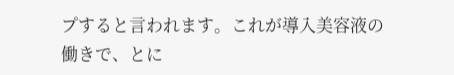プすると言われます。これが導入美容液の働きで、とに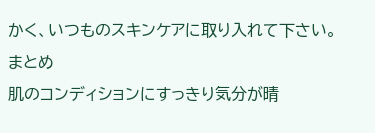かく、いつものスキンケアに取り入れて下さい。
まとめ
肌のコンディションにすっきり気分が晴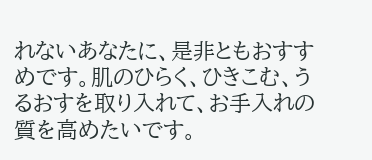れないあなたに、是非ともおすすめです。肌のひらく、ひきこむ、うるおすを取り入れて、お手入れの質を高めたいです。